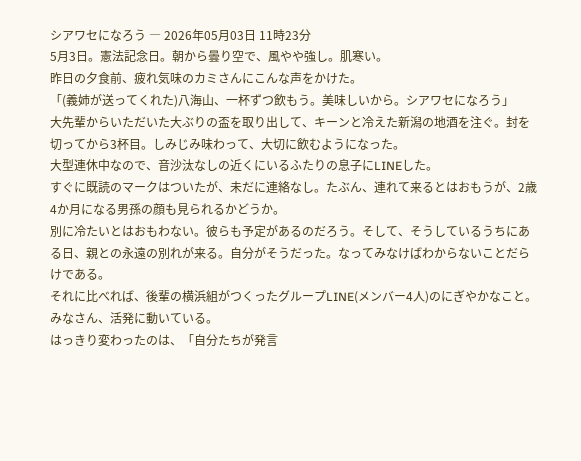シアワセになろう ― 2026年05月03日 11時23分
5月3日。憲法記念日。朝から曇り空で、風やや強し。肌寒い。
昨日の夕食前、疲れ気味のカミさんにこんな声をかけた。
「(義姉が送ってくれた)八海山、一杯ずつ飲もう。美味しいから。シアワセになろう」
大先輩からいただいた大ぶりの盃を取り出して、キーンと冷えた新潟の地酒を注ぐ。封を切ってから3杯目。しみじみ味わって、大切に飲むようになった。
大型連休中なので、音沙汰なしの近くにいるふたりの息子にLINEした。
すぐに既読のマークはついたが、未だに連絡なし。たぶん、連れて来るとはおもうが、2歳4か月になる男孫の顔も見られるかどうか。
別に冷たいとはおもわない。彼らも予定があるのだろう。そして、そうしているうちにある日、親との永遠の別れが来る。自分がそうだった。なってみなけばわからないことだらけである。
それに比べれば、後輩の横浜組がつくったグループLINE(メンバー4人)のにぎやかなこと。みなさん、活発に動いている。
はっきり変わったのは、「自分たちが発言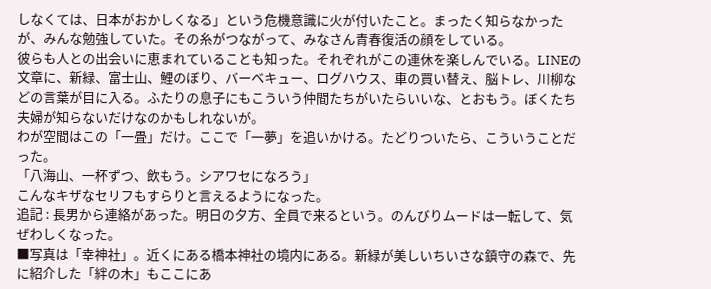しなくては、日本がおかしくなる」という危機意識に火が付いたこと。まったく知らなかったが、みんな勉強していた。その糸がつながって、みなさん青春復活の顔をしている。
彼らも人との出会いに恵まれていることも知った。それぞれがこの連休を楽しんでいる。LINEの文章に、新緑、富士山、鯉のぼり、バーベキュー、ログハウス、車の買い替え、脳トレ、川柳などの言葉が目に入る。ふたりの息子にもこういう仲間たちがいたらいいな、とおもう。ぼくたち夫婦が知らないだけなのかもしれないが。
わが空間はこの「一畳」だけ。ここで「一夢」を追いかける。たどりついたら、こういうことだった。
「八海山、一杯ずつ、飲もう。シアワセになろう」
こんなキザなセリフもすらりと言えるようになった。
追記 : 長男から連絡があった。明日の夕方、全員で来るという。のんびりムードは一転して、気ぜわしくなった。
■写真は「幸神社」。近くにある橋本神社の境内にある。新緑が美しいちいさな鎮守の森で、先に紹介した「絆の木」もここにあ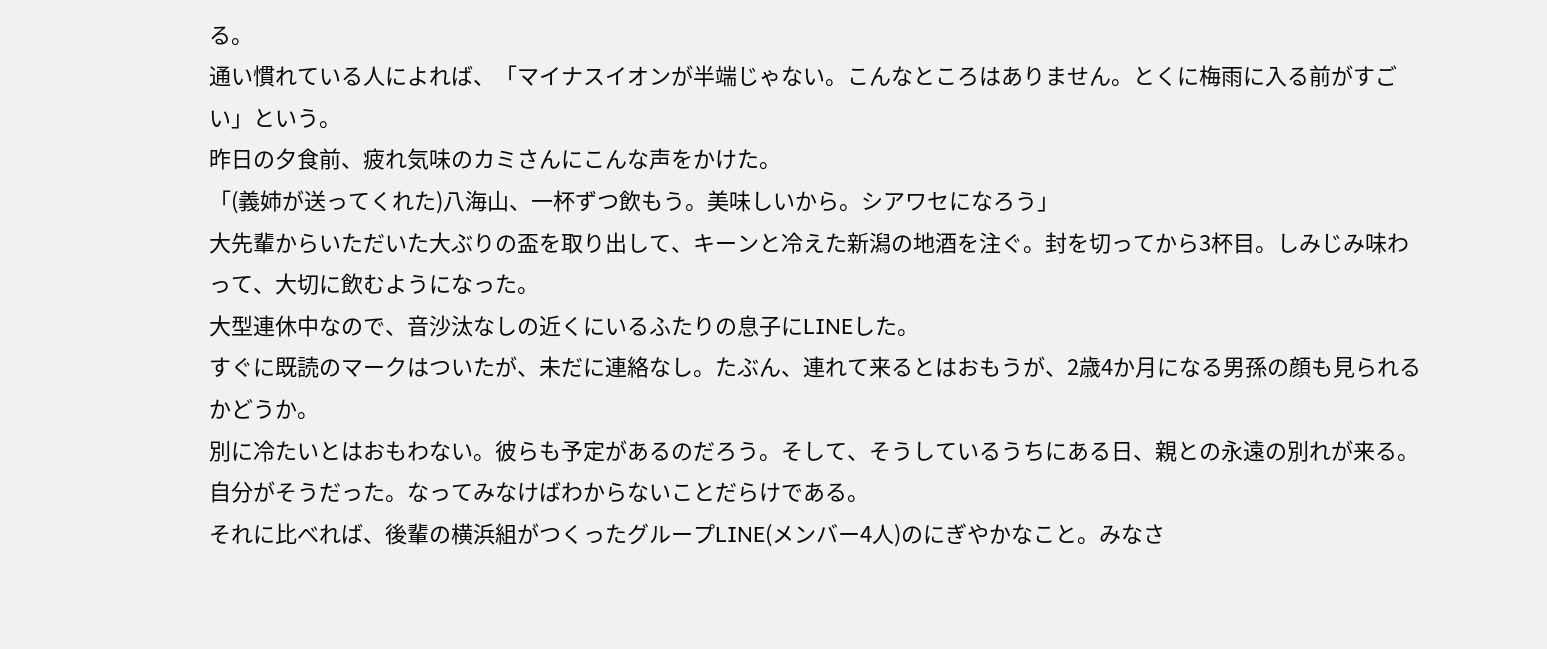る。
通い慣れている人によれば、「マイナスイオンが半端じゃない。こんなところはありません。とくに梅雨に入る前がすごい」という。
昨日の夕食前、疲れ気味のカミさんにこんな声をかけた。
「(義姉が送ってくれた)八海山、一杯ずつ飲もう。美味しいから。シアワセになろう」
大先輩からいただいた大ぶりの盃を取り出して、キーンと冷えた新潟の地酒を注ぐ。封を切ってから3杯目。しみじみ味わって、大切に飲むようになった。
大型連休中なので、音沙汰なしの近くにいるふたりの息子にLINEした。
すぐに既読のマークはついたが、未だに連絡なし。たぶん、連れて来るとはおもうが、2歳4か月になる男孫の顔も見られるかどうか。
別に冷たいとはおもわない。彼らも予定があるのだろう。そして、そうしているうちにある日、親との永遠の別れが来る。自分がそうだった。なってみなけばわからないことだらけである。
それに比べれば、後輩の横浜組がつくったグループLINE(メンバー4人)のにぎやかなこと。みなさ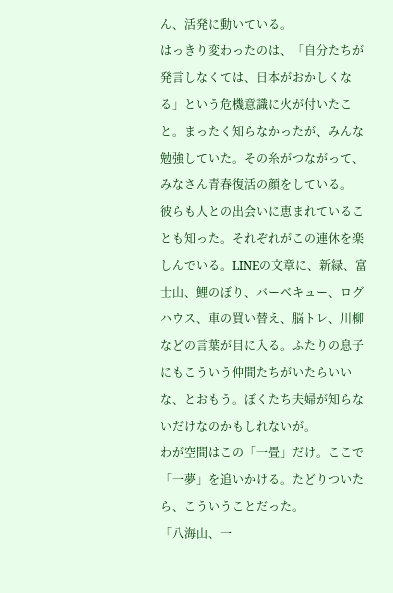ん、活発に動いている。
はっきり変わったのは、「自分たちが発言しなくては、日本がおかしくなる」という危機意識に火が付いたこと。まったく知らなかったが、みんな勉強していた。その糸がつながって、みなさん青春復活の顔をしている。
彼らも人との出会いに恵まれていることも知った。それぞれがこの連休を楽しんでいる。LINEの文章に、新緑、富士山、鯉のぼり、バーベキュー、ログハウス、車の買い替え、脳トレ、川柳などの言葉が目に入る。ふたりの息子にもこういう仲間たちがいたらいいな、とおもう。ぼくたち夫婦が知らないだけなのかもしれないが。
わが空間はこの「一畳」だけ。ここで「一夢」を追いかける。たどりついたら、こういうことだった。
「八海山、一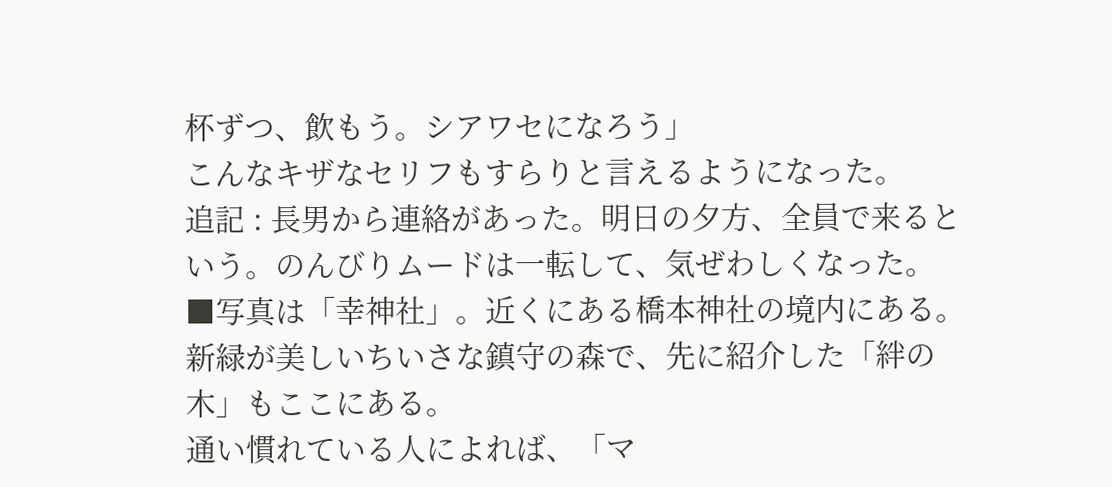杯ずつ、飲もう。シアワセになろう」
こんなキザなセリフもすらりと言えるようになった。
追記 : 長男から連絡があった。明日の夕方、全員で来るという。のんびりムードは一転して、気ぜわしくなった。
■写真は「幸神社」。近くにある橋本神社の境内にある。新緑が美しいちいさな鎮守の森で、先に紹介した「絆の木」もここにある。
通い慣れている人によれば、「マ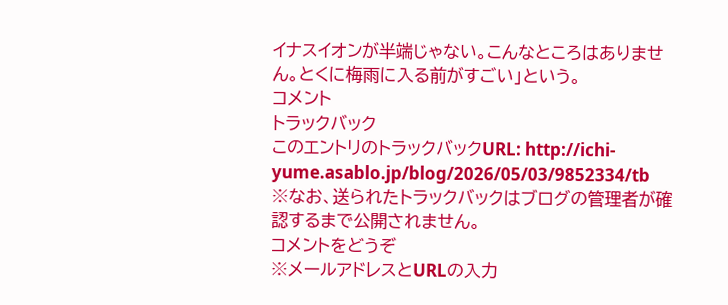イナスイオンが半端じゃない。こんなところはありません。とくに梅雨に入る前がすごい」という。
コメント
トラックバック
このエントリのトラックバックURL: http://ichi-yume.asablo.jp/blog/2026/05/03/9852334/tb
※なお、送られたトラックバックはブログの管理者が確認するまで公開されません。
コメントをどうぞ
※メールアドレスとURLの入力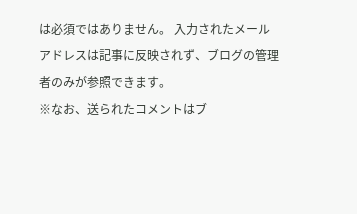は必須ではありません。 入力されたメールアドレスは記事に反映されず、ブログの管理者のみが参照できます。
※なお、送られたコメントはブ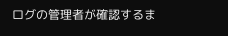ログの管理者が確認するま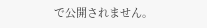で公開されません。